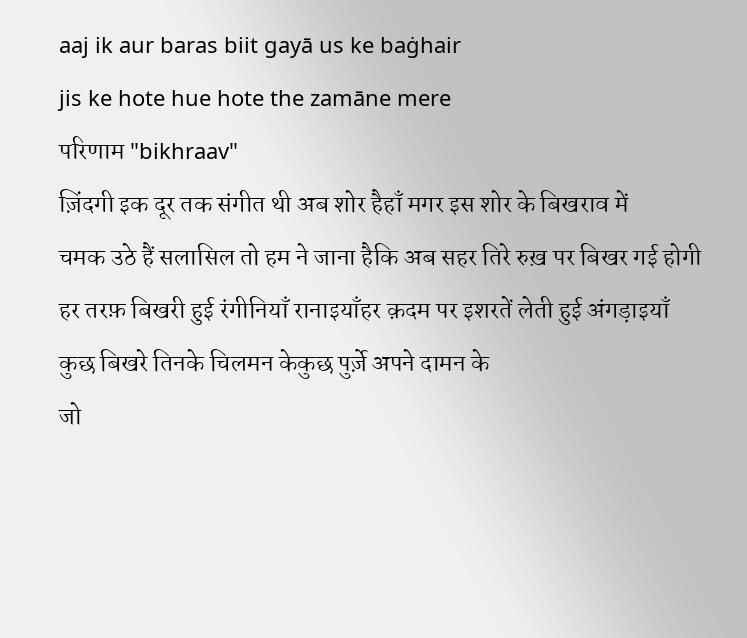aaj ik aur baras biit gayā us ke baġhair
jis ke hote hue hote the zamāne mere
परिणाम "bikhraav"
ज़िंदगी इक दूर तक संगीत थी अब शोर हैहाँ मगर इस शोर के बिखराव में
चमक उठे हैं सलासिल तो हम ने जाना हैकि अब सहर तिरे रुख़ पर बिखर गई होगी
हर तरफ़ बिखरी हुई रंगीनियाँ रानाइयाँहर क़दम पर इशरतें लेती हुई अंगड़ाइयाँ
कुछ बिखरे तिनके चिलमन केकुछ पुर्ज़े अपने दामन के
जो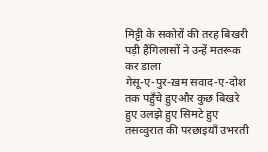मिट्टी के सकोरों की तरह बिखरी पड़ी हैंगिलासों ने उन्हें मतरूक कर डाला
गेसू-ए-पुर-ख़म सवाद-ए-दोश तक पहुँचे हुएऔर कुछ बिखरे हुए उलझे हुए सिमटे हुए
तसव्वुरात की परछाइयाँ उभरती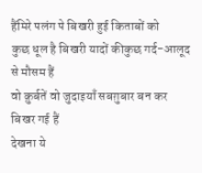हैंमिरे पलंग पे बिखरी हुई किताबों को
कुछ धूल है बिखरी यादों कीकुछ गर्द-आलूद से मौसम हैं
वो क़ुर्बतें वो जुदाइयाँ सबग़ुबार बन कर बिखर गई हैं
देखना ये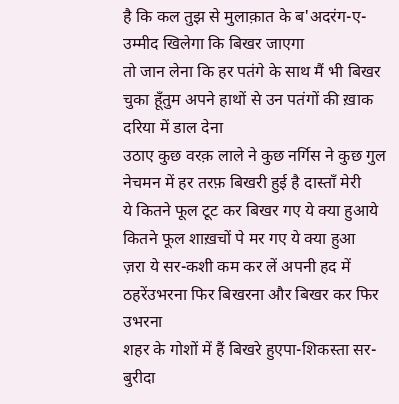है कि कल तुझ से मुलाक़ात के ब'अदरंग-ए-उम्मीद खिलेगा कि बिखर जाएगा
तो जान लेना कि हर पतंगे के साथ मैं भी बिखर चुका हूँतुम अपने हाथों से उन पतंगों की ख़ाक दरिया में डाल देना
उठाए कुछ वरक़ लाले ने कुछ नर्गिस ने कुछ गुल नेचमन में हर तरफ़ बिखरी हुई है दास्ताँ मेरी
ये कितने फूल टूट कर बिखर गए ये क्या हुआये कितने फूल शाख़चों पे मर गए ये क्या हुआ
ज़रा ये सर-कशी कम कर लें अपनी हद में ठहरेंउभरना फिर बिखरना और बिखर कर फिर उभरना
शहर के गोशों में हैं बिखरे हुएपा-शिकस्ता सर-बुरीदा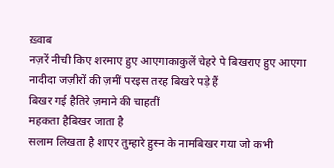ख़्वाब
नज़रें नीची किए शरमाए हुए आएगाकाकुलें चेहरे पे बिखराए हुए आएगा
नादीदा जज़ीरों की ज़मीं परइस तरह बिखरे पड़े हैं
बिखर गई हैतिरे ज़माने की चाहतीं
महकता हैबिखर जाता है
सलाम लिखता है शाएर तुम्हारे हुस्न के नामबिखर गया जो कभी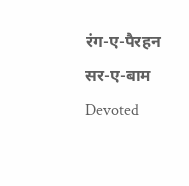रंग-ए-पैरहन सर-ए-बाम
Devoted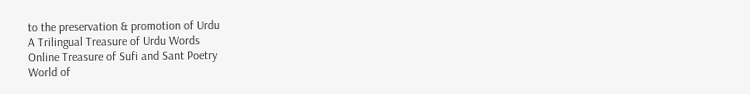to the preservation & promotion of Urdu
A Trilingual Treasure of Urdu Words
Online Treasure of Sufi and Sant Poetry
World of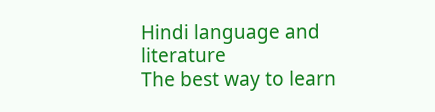Hindi language and literature
The best way to learn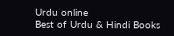Urdu online
Best of Urdu & Hindi Books